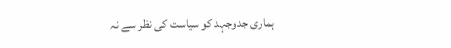ہماری جدوجہد کو سیاست کی نظر سے نہ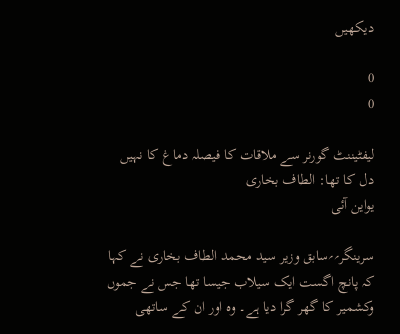دیکھیں

0
0

لیفٹیننٹ گورنر سے ملاقات کا فیصلہ دماغ کا نہیں دل کا تھا: الطاف بخاری
یواین آئی

سرینگر؍؍سابق وزیر سید محمد الطاف بخاری نے کہا کہ پانچ اگست ایک سیلاب جیسا تھا جس نے جموں وکشمیر کا گھر گرا دیا ہے۔ وہ اور ان کے ساتھی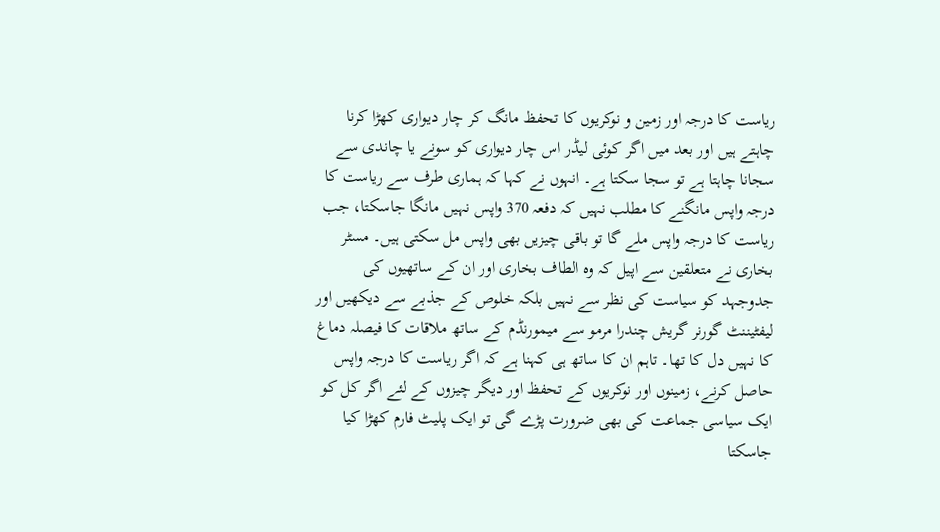ریاست کا درجہ اور زمین و نوکریوں کا تحفظ مانگ کر چار دیواری کھڑا کرنا چاہتے ہیں اور بعد میں اگر کوئی لیڈر اس چار دیواری کو سونے یا چاندی سے سجانا چاہتا ہے تو سجا سکتا ہے۔ انہوں نے کہا کہ ہماری طرف سے ریاست کا درجہ واپس مانگنے کا مطلب نہیں کہ دفعہ 370 واپس نہیں مانگا جاسکتا، جب ریاست کا درجہ واپس ملے گا تو باقی چیزیں بھی واپس مل سکتی ہیں۔ مسٹر بخاری نے متعلقین سے اپیل کہ وہ الطاف بخاری اور ان کے ساتھیوں کی جدوجہد کو سیاست کی نظر سے نہیں بلکہ خلوص کے جذبے سے دیکھیں اور لیفٹیننٹ گورنر گریش چندرا مرمو سے میمورنڈم کے ساتھ ملاقات کا فیصلہ دماغ کا نہیں دل کا تھا۔ تاہم ان کا ساتھ ہی کہنا ہے کہ اگر ریاست کا درجہ واپس حاصل کرنے، زمینوں اور نوکریوں کے تحفظ اور دیگر چیزوں کے لئے اگر کل کو ایک سیاسی جماعت کی بھی ضرورت پڑے گی تو ایک پلیٹ فارم کھڑا کیا جاسکتا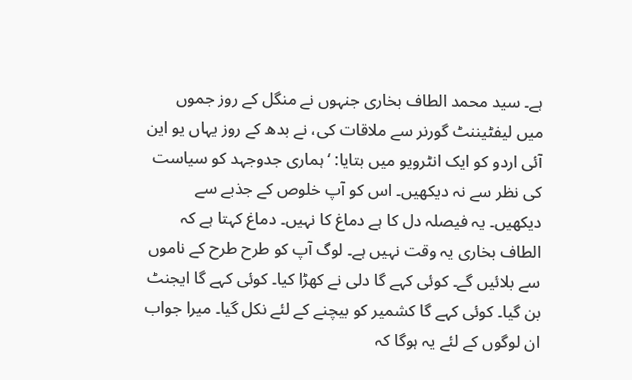ہے۔ سید محمد الطاف بخاری جنہوں نے منگل کے روز جموں میں لیفٹیننٹ گورنر سے ملاقات کی، نے بدھ کے روز یہاں یو این آئی اردو کو ایک انٹرویو میں بتایا: ‘ہماری جدوجہد کو سیاست کی نظر سے نہ دیکھیں۔ اس کو آپ خلوص کے جذبے سے دیکھیں۔ یہ فیصلہ دل کا ہے دماغ کا نہیں۔ دماغ کہتا ہے کہ الطاف بخاری یہ وقت نہیں ہے۔ لوگ آپ کو طرح طرح کے ناموں سے بلائیں گے۔ کوئی کہے گا دلی نے کھڑا کیا۔ کوئی کہے گا ایجنٹ بن گیا۔ کوئی کہے گا کشمیر کو بیچنے کے لئے نکل گیا۔ میرا جواب ان لوگوں کے لئے یہ ہوگا کہ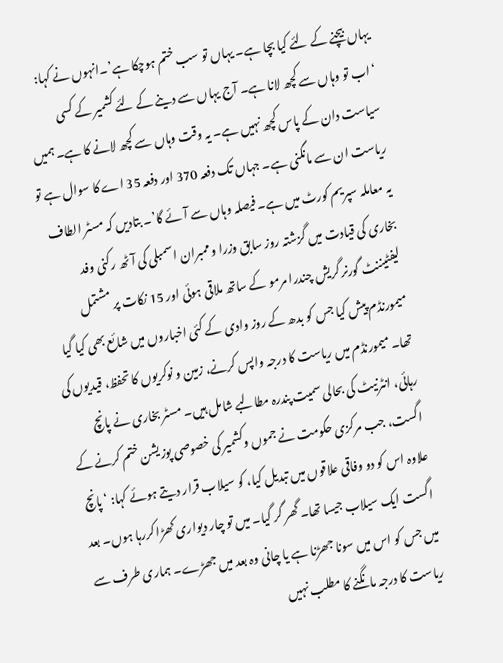یہاں بیچنے کے لئے کیا بچا ہے۔ یہاں تو سب ختم ہوچکا ہے’۔انہوں نے کہا: ‘اب تو وہاں سے کچھ لانا ہے۔ آج یہاں سے دینے کے لئے کشمیر کے کسی سیاست دان کے پاس کچھ نہیں ہے۔ یہ وقت وہاں سے کچھ لانے کا ہے۔ ہمیں ریاست ان سے مانگنی ہے۔ جہاں تک دفعہ 370 اور دفعہ 35 اے کا سوال ہے تو یہ معاملہ سپریم کورٹ میں ہے۔ فیصلہ وہاں سے آئے گا’۔ بتادیں کہ مسٹر الطاف بخاری کی قیادت میں گزشتہ روز سابق وزرا و ممبران اسمبلی کی آٹھ رکنی وفد لیفٹیننٹ گورنر گریش چندرا مرمو کے ساتھ ملاقی ہوئی اور 15 نکات پر مشتمل میمورنڈم پیش کیا جس کو بدھ کے روز وادی کے کئی اخباروں میں شائع بھی کیا گیا تھا۔ میمورنڈم میں ریاست کا درجہ واپس کرنے، زمین و نوکریوں کا تحفظ، قیدیوں کی رہائی، انٹرنیٹ کی بحالی سمیت پندرہ مطالبے شامل ہیں۔ مسٹر بخاری نے پانچ اگست، جب مرکزی حکومت نے جموں وکشمیر کی خصوصی پوزیشن ختم کرنے کے علاوہ اس کو دو وفاقی علاقوں میں تبدیل کیا، کو سیلاب قرار دیتے ہوئے کہا: ‘پانچ اگست ایک سیلاب جیسا تھا۔ گھر گر گیا۔ میں تو چار دیواری کھڑا کررہا ہوں۔ بعد میں جس کو اس میں سونا جھڑنا ہے یا چانی وہ بعد میں جھڑے۔ ہماری طرف سے ریاست کا درجہ مانگنے کا مطلب نہیں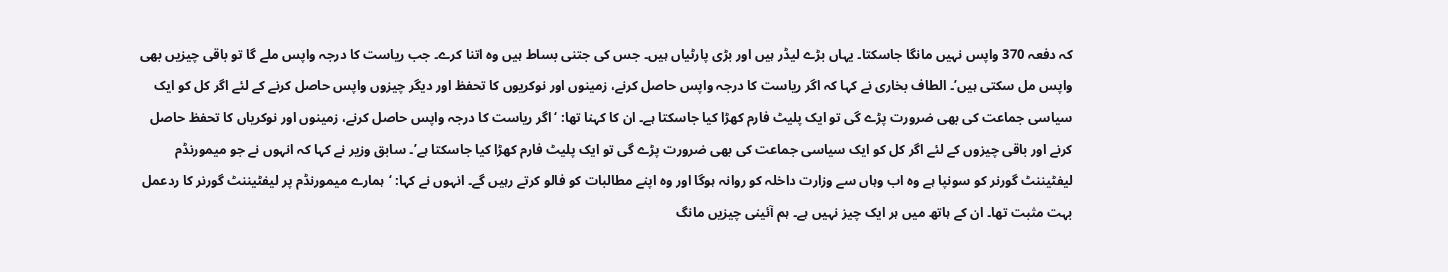کہ دفعہ 370 واپس نہیں مانگا جاسکتا۔ یہاں بڑے لیڈر ہیں اور بڑی پارٹیاں ہیں۔ جس کی جتنی بساط ہیں وہ اتنا کرے۔ جب ریاست کا درجہ واپس ملے گا تو باقی چیزیں بھی واپس مل سکتی ہیں’۔ الطاف بخاری نے کہا کہ اگر ریاست کا درجہ واپس حاصل کرنے، زمینوں اور نوکریوں کا تحفظ اور دیگر چیزوں واپس حاصل کرنے کے لئے اگر کل کو ایک سیاسی جماعت کی بھی ضرورت پڑے گی تو ایک پلیٹ فارم کھڑا کیا جاسکتا ہے۔ ان کا کہنا تھا: ‘اگر ریاست کا درجہ واپس حاصل کرنے، زمینوں اور نوکریاں کا تحفظ حاصل کرنے اور باقی چیزوں کے لئے اگر کل کو ایک سیاسی جماعت کی بھی ضرورت پڑے گی تو ایک پلیٹ فارم کھڑا کیا جاسکتا ہے’۔ سابق وزیر نے کہا کہ انہوں نے جو میمورنڈم لیفٹیننٹ گورنر کو سونپا ہے وہ اب وہاں سے وزارت داخلہ کو روانہ ہوگا اور وہ اپنے مطالبات کو فالو کرتے رہیں گے۔ انہوں نے کہا: ‘ہمارے میمورنڈم پر لیفٹیننٹ گورنر کا ردعمل بہت مثبت تھا۔ ان کے ہاتھ میں ہر ایک چیز نہیں ہے۔ ہم آئینی چیزیں مانگ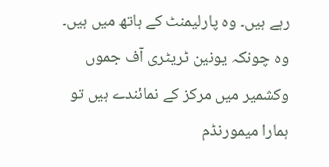رہے ہیں۔ وہ پارلیمنٹ کے ہاتھ میں ہیں۔ وہ چونکہ یونین ٹریٹری آف جموں وکشمیر میں مرکز کے نمائندے ہیں تو ہمارا میمورنڈم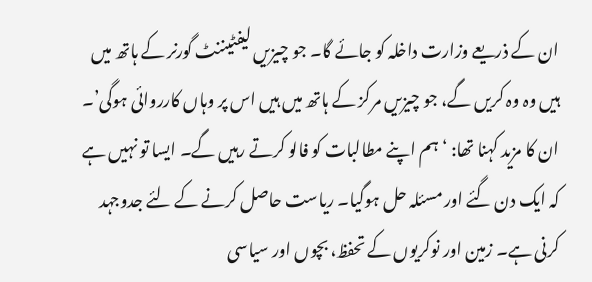ان کے ذریعے وزارت داخلہ کو جائے گا۔ جو چیزیں لیفٹیننٹ گورنر کے ہاتھ میں ہیں وہ وہ کریں گے، جو چیزیں مرکز کے ہاتھ میں ہیں اس پر وہاں کارروائی ہوگی’۔ ان کا مزید کہنا تھا: ‘ہم اپنے مطالبات کو فالو کرتے رہیں گے۔ ایسا تو نہیں ہے کہ ایک دن گئے اور مسئلہ حل ہوگیا۔ ریاست حاصل کرنے کے لئے جدوجہد کرنی ہے۔ زمین اور نوکریوں کے تحفظ، بچوں اور سیاسی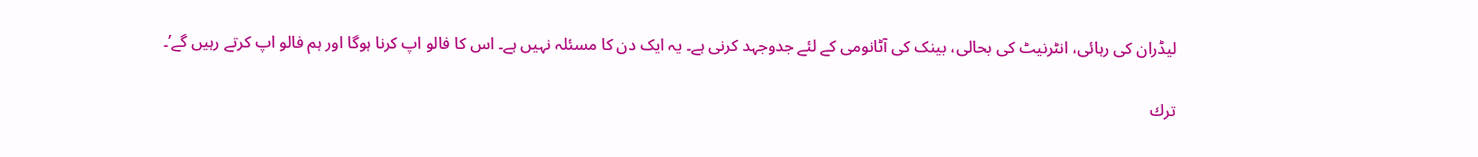لیڈران کی رہائی، انٹرنیٹ کی بحالی، بینک کی آٹانومی کے لئے جدوجہد کرنی ہے۔ یہ ایک دن کا مسئلہ نہیں ہے۔ اس کا فالو اپ کرنا ہوگا اور ہم فالو اپ کرتے رہیں گے’۔

ترك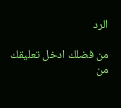الرد

من فضلك ادخل تعليقك
من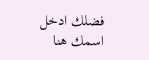فضلك ادخل اسمك هنا